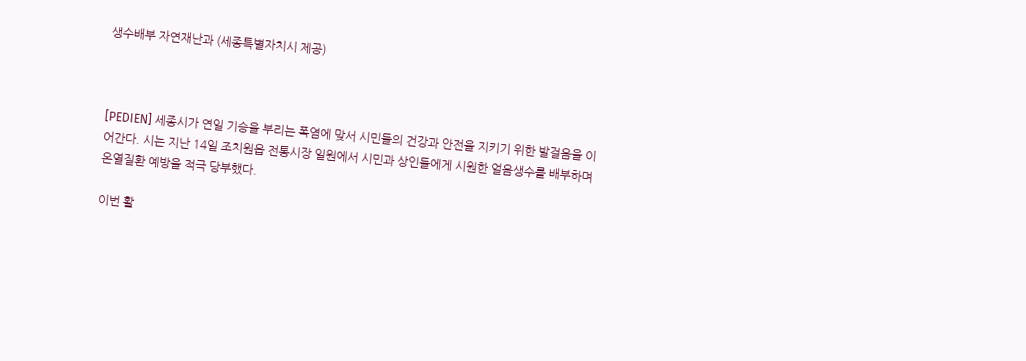생수배부 자연재난과 (세종특별자치시 제공)



[PEDIEN] 세종시가 연일 기승을 부리는 폭염에 맞서 시민들의 건강과 안전을 지키기 위한 발걸음을 이어간다. 시는 지난 14일 조치원읍 전통시장 일원에서 시민과 상인들에게 시원한 얼음생수를 배부하며 온열질환 예방을 적극 당부했다.

이번 활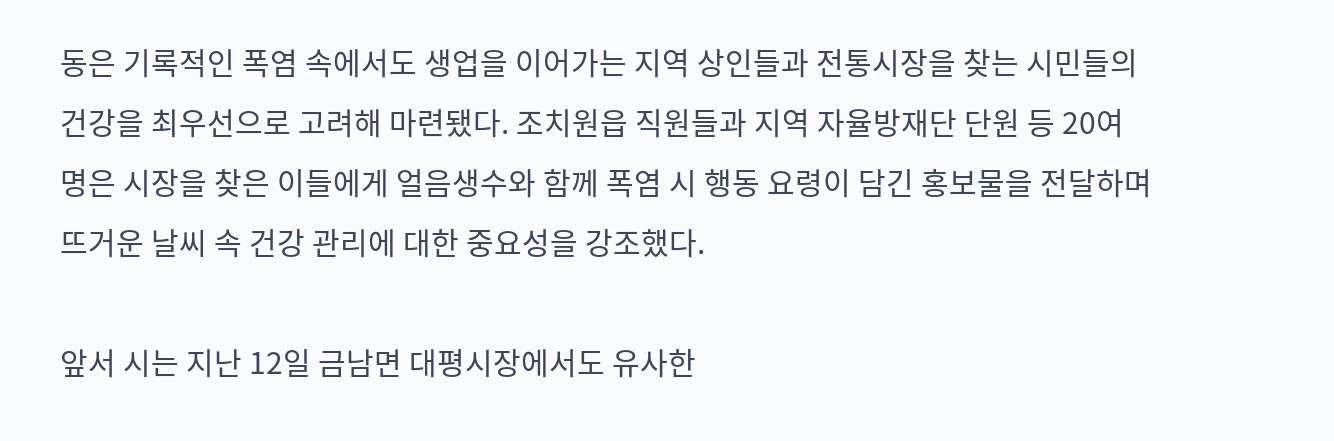동은 기록적인 폭염 속에서도 생업을 이어가는 지역 상인들과 전통시장을 찾는 시민들의 건강을 최우선으로 고려해 마련됐다. 조치원읍 직원들과 지역 자율방재단 단원 등 20여 명은 시장을 찾은 이들에게 얼음생수와 함께 폭염 시 행동 요령이 담긴 홍보물을 전달하며 뜨거운 날씨 속 건강 관리에 대한 중요성을 강조했다.

앞서 시는 지난 12일 금남면 대평시장에서도 유사한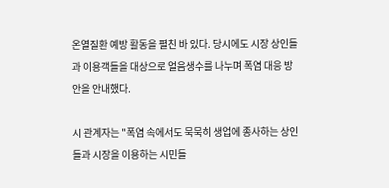온열질환 예방 활동을 펼친 바 있다. 당시에도 시장 상인들과 이용객들을 대상으로 얼음생수를 나누며 폭염 대응 방안을 안내했다.

시 관계자는 "폭염 속에서도 묵묵히 생업에 종사하는 상인들과 시장을 이용하는 시민들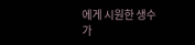에게 시원한 생수가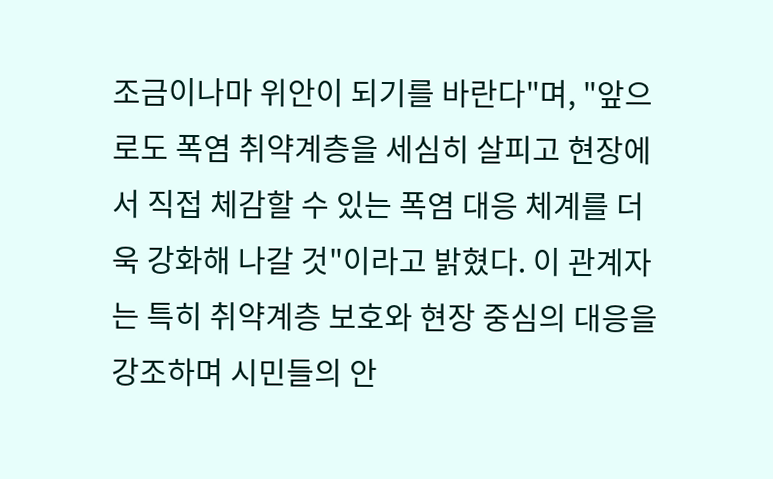조금이나마 위안이 되기를 바란다"며, "앞으로도 폭염 취약계층을 세심히 살피고 현장에서 직접 체감할 수 있는 폭염 대응 체계를 더욱 강화해 나갈 것"이라고 밝혔다. 이 관계자는 특히 취약계층 보호와 현장 중심의 대응을 강조하며 시민들의 안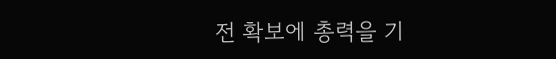전 확보에 총력을 기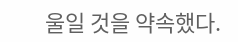울일 것을 약속했다.